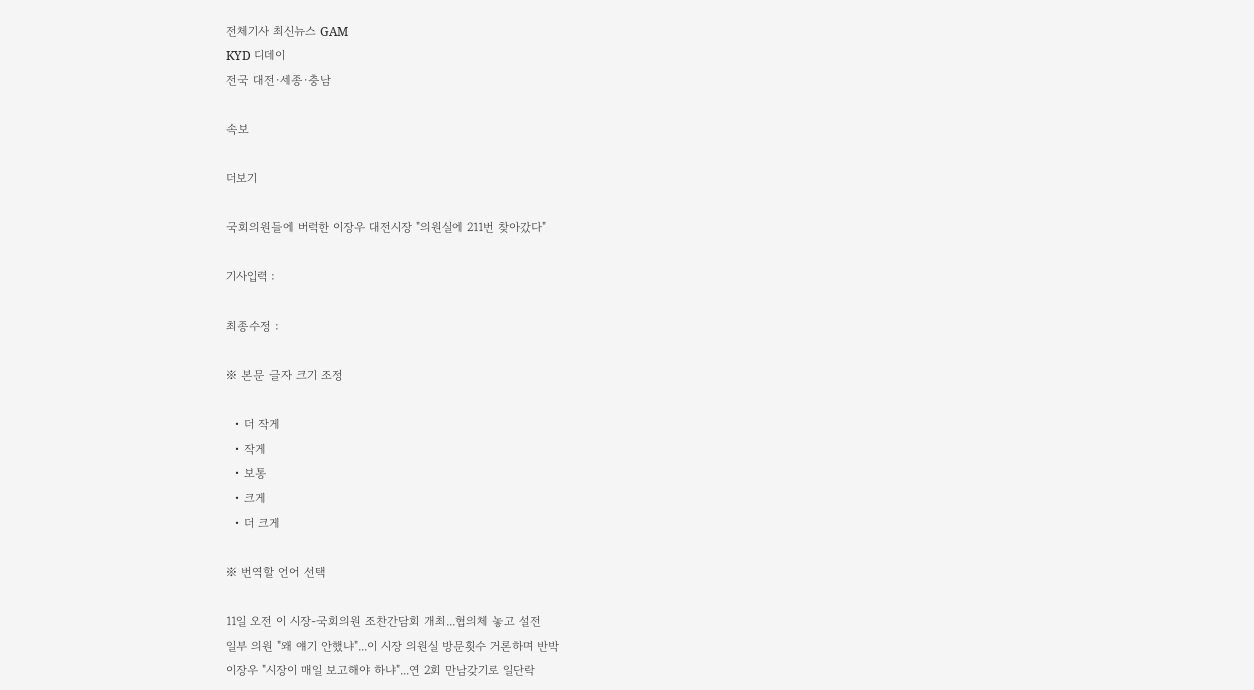전체기사 최신뉴스 GAM
KYD 디데이
전국 대전·세종·충남

속보

더보기

국회의원들에 버럭한 이장우 대전시장 "의원실에 211번 찾아갔다"

기사입력 :

최종수정 :

※ 본문 글자 크기 조정

  • 더 작게
  • 작게
  • 보통
  • 크게
  • 더 크게

※ 번역할 언어 선택

11일 오전 이 시장-국회의원 조찬간담회 개최...협의체 놓고 설전
일부 의원 "왜 얘기 안했냐"...이 시장 의원실 방문횟수 거론하며 반박
이장우 "시장이 매일 보고해야 하냐"...연 2회 만남갖기로 일단락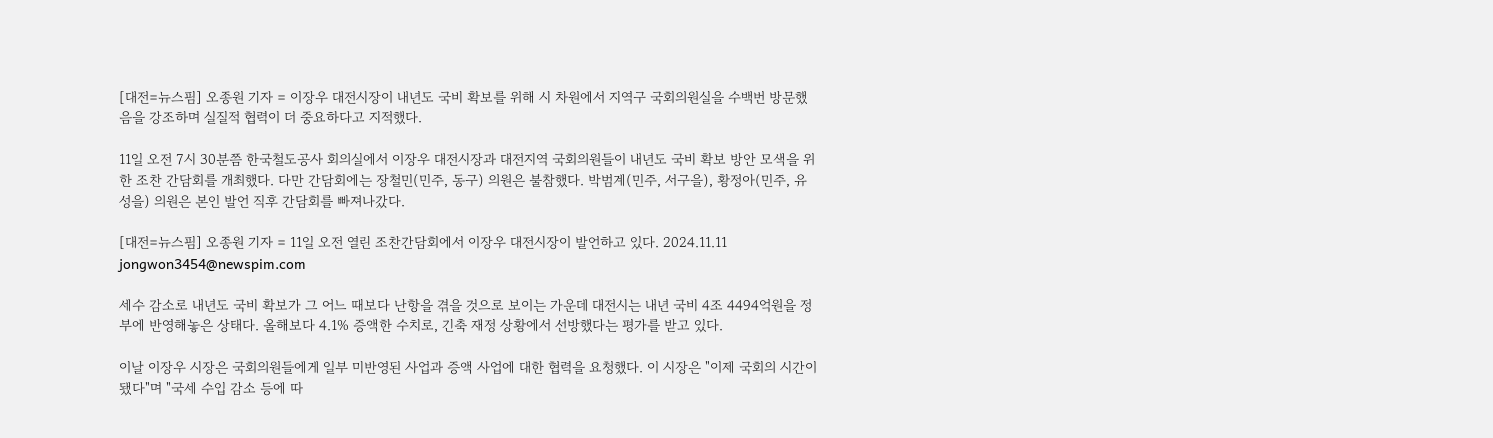[대전=뉴스핌] 오종원 기자 = 이장우 대전시장이 내년도 국비 확보를 위해 시 차원에서 지역구 국회의원실을 수백번 방문했음을 강조하며 실질적 협력이 더 중요하다고 지적했다.

11일 오전 7시 30분쯤 한국철도공사 회의실에서 이장우 대전시장과 대전지역 국회의원들이 내년도 국비 확보 방안 모색을 위한 조찬 간담회를 개최했다. 다만 간담회에는 장철민(민주, 동구) 의원은 불참했다. 박범계(민주, 서구을), 황정아(민주, 유성을) 의원은 본인 발언 직후 간담회를 빠져나갔다.

[대전=뉴스핌] 오종원 기자 = 11일 오전 열린 조찬간담회에서 이장우 대전시장이 발언하고 있다. 2024.11.11 jongwon3454@newspim.com

세수 감소로 내년도 국비 확보가 그 어느 때보다 난항을 겪을 것으로 보이는 가운데 대전시는 내년 국비 4조 4494억원을 정부에 반영해놓은 상태다. 올해보다 4.1% 증액한 수치로, 긴축 재정 상황에서 선방했다는 평가를 받고 있다.

이날 이장우 시장은 국회의원들에게 일부 미반영된 사업과 증액 사업에 대한 협력을 요청했다. 이 시장은 "이제 국회의 시간이 됐다"며 "국세 수입 감소 등에 따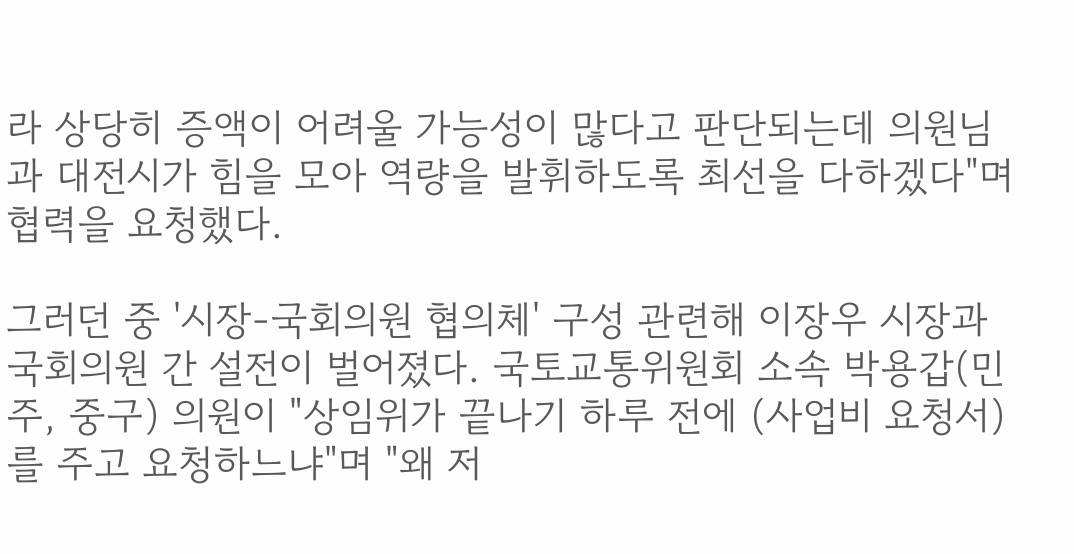라 상당히 증액이 어려울 가능성이 많다고 판단되는데 의원님과 대전시가 힘을 모아 역량을 발휘하도록 최선을 다하겠다"며 협력을 요청했다.

그러던 중 '시장-국회의원 협의체' 구성 관련해 이장우 시장과 국회의원 간 설전이 벌어졌다. 국토교통위원회 소속 박용갑(민주, 중구) 의원이 "상임위가 끝나기 하루 전에 (사업비 요청서)를 주고 요청하느냐"며 "왜 저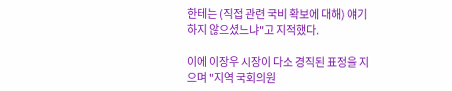한테는 (직접 관련 국비 확보에 대해) 얘기하지 않으셨느냐"고 지적했다.

이에 이장우 시장이 다소 경직된 표정을 지으며 "지역 국회의원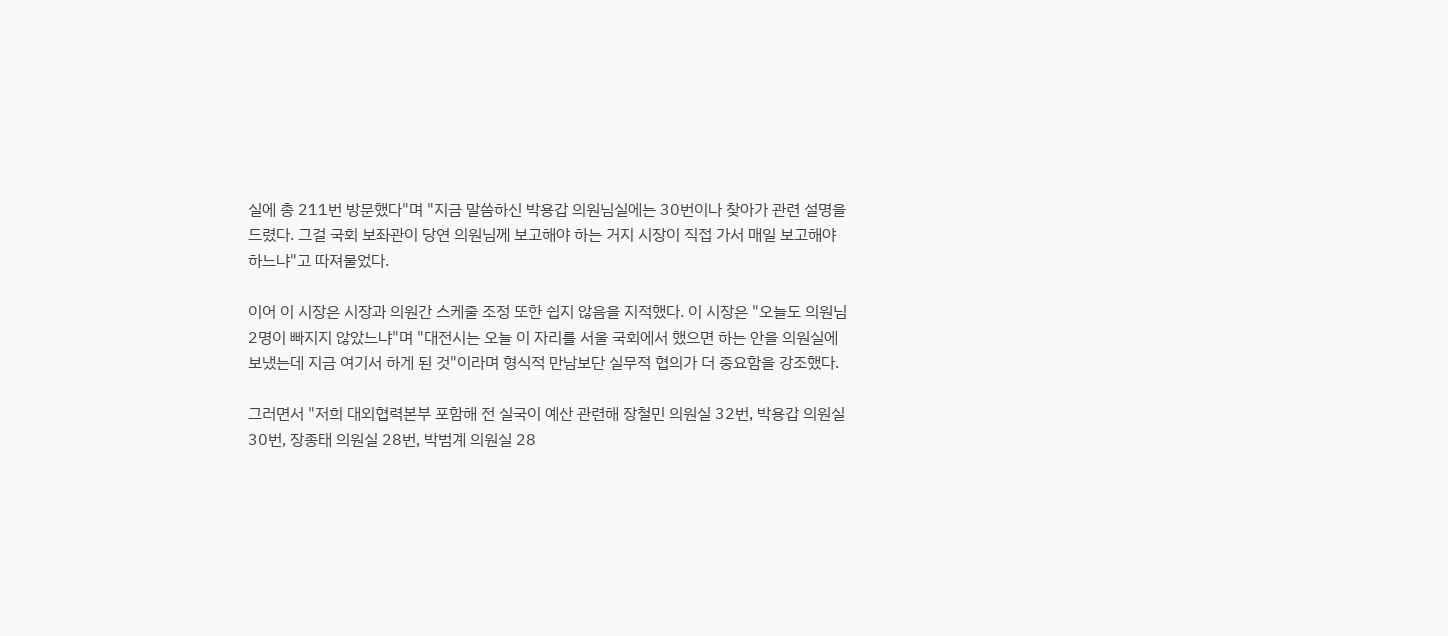실에 총 211번 방문했다"며 "지금 말씀하신 박용갑 의원님실에는 30번이나 찾아가 관련 설명을 드렸다. 그걸 국회 보좌관이 당연 의원님께 보고해야 하는 거지 시장이 직접 가서 매일 보고해야 하느냐"고 따져물었다.

이어 이 시장은 시장과 의원간 스케줄 조정 또한 쉽지 않음을 지적했다. 이 시장은 "오늘도 의원님 2명이 빠지지 않았느냐"며 "대전시는 오늘 이 자리를 서울 국회에서 했으면 하는 안을 의원실에 보냈는데 지금 여기서 하게 된 것"이라며 형식적 만남보단 실무적 협의가 더 중요함을 강조했다.

그러면서 "저희 대외협력본부 포함해 전 실국이 예산 관련해 장철민 의원실 32번, 박용갑 의원실 30번, 장종태 의원실 28번, 박범계 의원실 28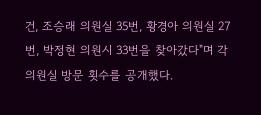건, 조승래 의원실 35번, 황경아 의원실 27번, 박정현 의원시 33번을 찾아갔다"며 각 의원실 방문 횟수를 공개했다.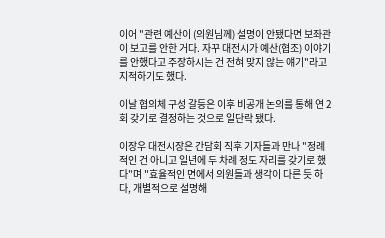이어 "관련 예산이 (의원님께) 설명이 안됐다면 보좌관이 보고를 안한 거다. 자꾸 대전시가 예산(협조) 이야기를 안했다고 주장하시는 건 전혀 맞지 않는 얘기"라고 지적하기도 했다.

이날 협의체 구성 갈등은 이후 비공개 논의를 통해 연 2회 갖기로 결정하는 것으로 일단락 됐다.

이장우 대전시장은 간담회 직후 기자들과 만나 "정례적인 건 아니고 일년에 두 차례 정도 자리를 갖기로 했다"며 "효율적인 면에서 의원들과 생각이 다른 듯 하다, 개별적으로 설명해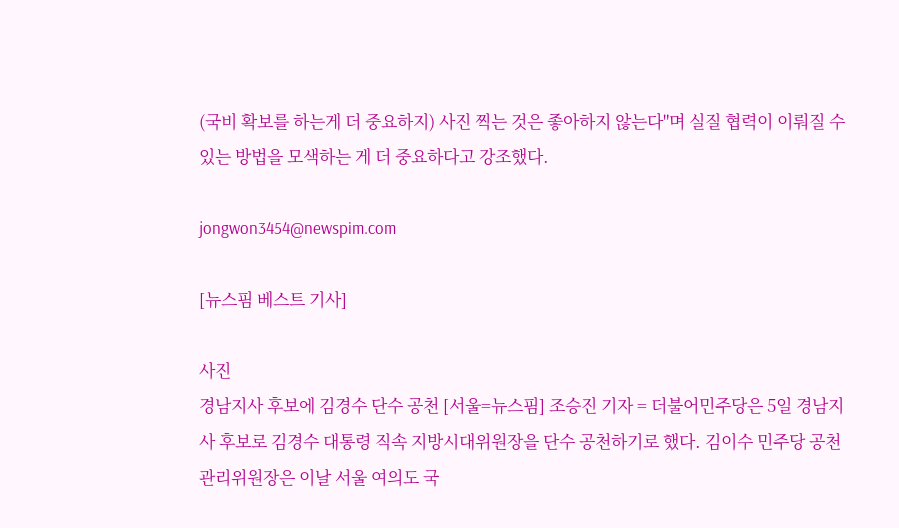(국비 확보를 하는게 더 중요하지) 사진 찍는 것은 좋아하지 않는다"며 실질 협력이 이뤄질 수 있는 방법을 모색하는 게 더 중요하다고 강조했다.

jongwon3454@newspim.com

[뉴스핌 베스트 기사]

사진
경남지사 후보에 김경수 단수 공천 [서울=뉴스핌] 조승진 기자 = 더불어민주당은 5일 경남지사 후보로 김경수 대통령 직속 지방시대위원장을 단수 공천하기로 했다. 김이수 민주당 공천관리위원장은 이날 서울 여의도 국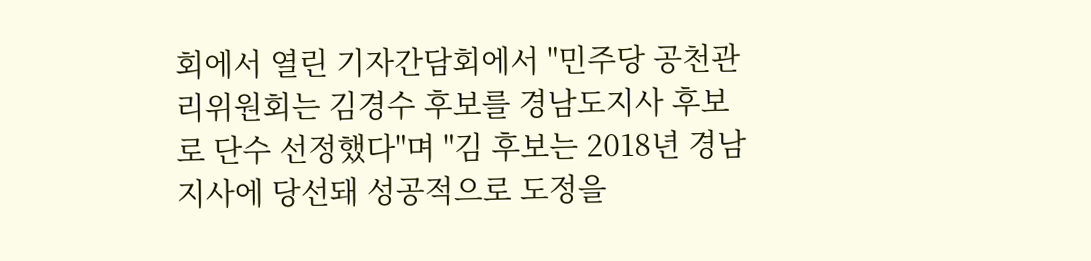회에서 열린 기자간담회에서 "민주당 공천관리위원회는 김경수 후보를 경남도지사 후보로 단수 선정했다"며 "김 후보는 2018년 경남지사에 당선돼 성공적으로 도정을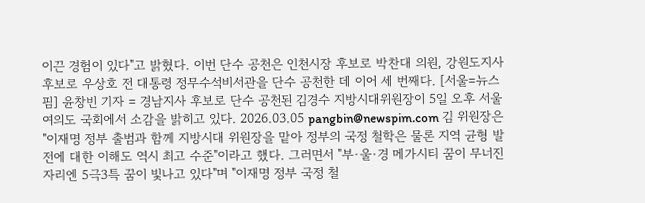이끈 경험이 있다"고 밝혔다. 이번 단수 공천은 인천시장 후보로 박찬대 의원, 강원도지사 후보로 우상호 전 대통령 정무수석비서관을 단수 공천한 데 이어 세 번째다. [서울=뉴스핌] 윤창빈 기자 = 경남지사 후보로 단수 공천된 김경수 지방시대위원장이 5일 오후 서울 여의도 국회에서 소감을 밝히고 있다. 2026.03.05 pangbin@newspim.com 김 위원장은 "이재명 정부 출범과 함께 지방시대 위원장을 맡아 정부의 국정 철학은 물론 지역 균형 발전에 대한 이해도 역시 최고 수준"이라고 했다. 그러면서 "부·울·경 메가시티 꿈이 무너진 자리엔 5극3특 꿈이 빛나고 있다"며 "이재명 정부 국정 철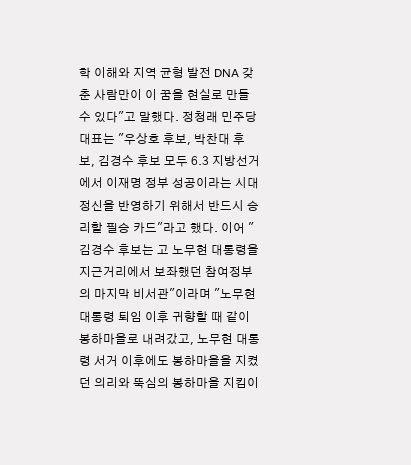학 이해와 지역 균형 발전 DNA 갖춘 사람만이 이 꿈을 현실로 만들 수 있다"고 말했다. 정청래 민주당 대표는 "우상호 후보, 박찬대 후보, 김경수 후보 모두 6.3 지방선거에서 이재명 정부 성공이라는 시대정신을 반영하기 위해서 반드시 승리할 필승 카드"라고 했다. 이어 "김경수 후보는 고 노무현 대통령을 지근거리에서 보좌했던 참여정부의 마지막 비서관"이라며 "노무현 대통령 퇴임 이후 귀향할 때 같이 봉하마을로 내려갔고, 노무현 대통령 서거 이후에도 봉하마을을 지켰던 의리와 뚝심의 봉하마을 지킴이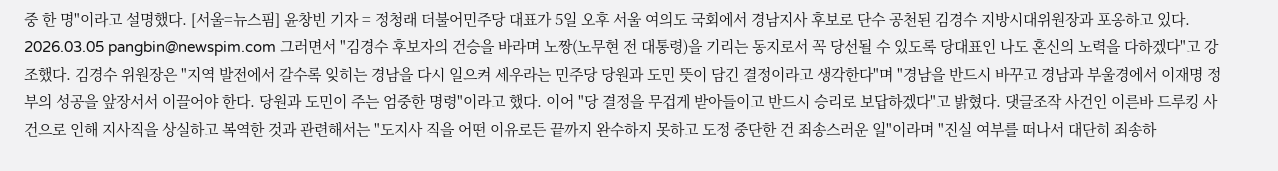중 한 명"이라고 설명했다. [서울=뉴스핌] 윤창빈 기자 = 정청래 더불어민주당 대표가 5일 오후 서울 여의도 국회에서 경남지사 후보로 단수 공천된 김경수 지방시대위원장과 포옹하고 있다. 2026.03.05 pangbin@newspim.com 그러면서 "김경수 후보자의 건승을 바라며 노짱(노무현 전 대통령)을 기리는 동지로서 꼭 당선될 수 있도록 당대표인 나도 혼신의 노력을 다하겠다"고 강조했다. 김경수 위원장은 "지역 발전에서 갈수록 잊히는 경남을 다시 일으켜 세우라는 민주당 당원과 도민 뜻이 담긴 결정이라고 생각한다"며 "경남을 반드시 바꾸고 경남과 부울경에서 이재명 정부의 성공을 앞장서서 이끌어야 한다. 당원과 도민이 주는 엄중한 명령"이라고 했다. 이어 "당 결정을 무겁게 받아들이고 반드시 승리로 보답하겠다"고 밝혔다. 댓글조작 사건인 이른바 드루킹 사건으로 인해 지사직을 상실하고 복역한 것과 관련해서는 "도지사 직을 어떤 이유로든 끝까지 완수하지 못하고 도정 중단한 건 죄송스러운 일"이라며 "진실 여부를 떠나서 대단히 죄송하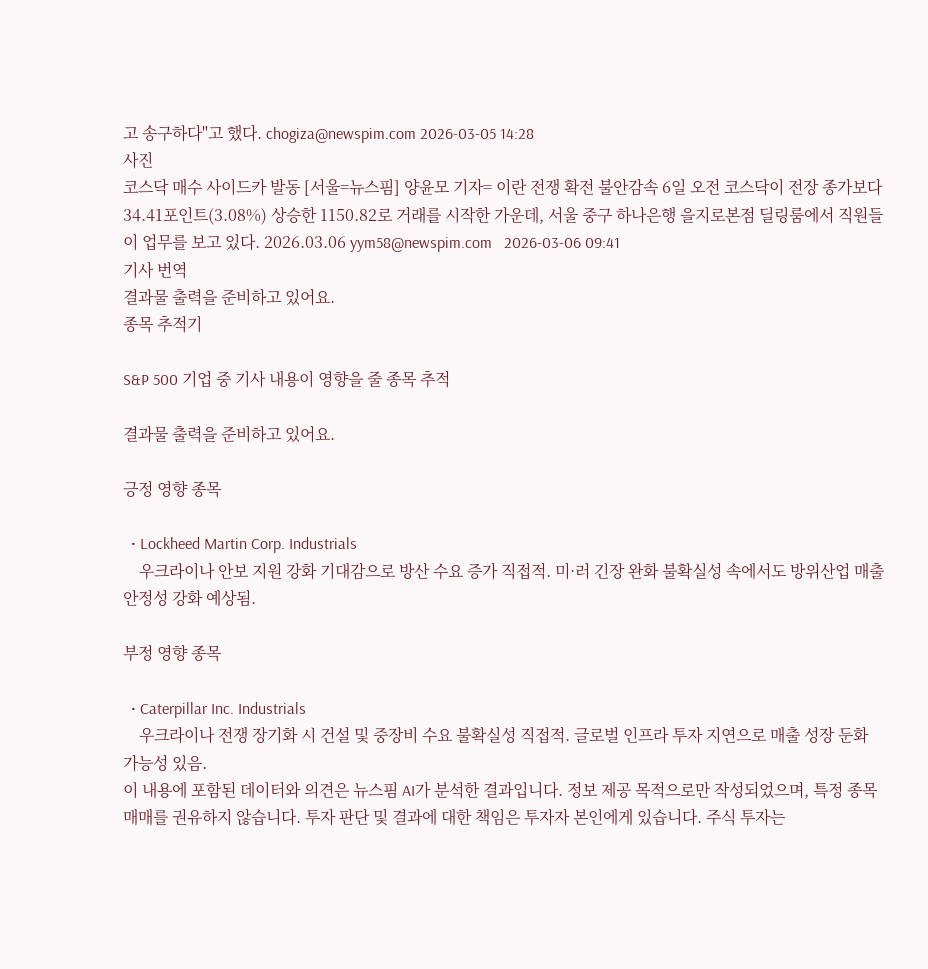고 송구하다"고 했다. chogiza@newspim.com 2026-03-05 14:28
사진
코스닥 매수 사이드카 발동 [서울=뉴스핌] 양윤모 기자= 이란 전쟁 확전 불안감속 6일 오전 코스닥이 전장 종가보다 34.41포인트(3.08%) 상승한 1150.82로 거래를 시작한 가운데, 서울 중구 하나은행 을지로본점 딜링룸에서 직원들이 업무를 보고 있다. 2026.03.06 yym58@newspim.com   2026-03-06 09:41
기사 번역
결과물 출력을 준비하고 있어요.
종목 추적기

S&P 500 기업 중 기사 내용이 영향을 줄 종목 추적

결과물 출력을 준비하고 있어요.

긍정 영향 종목

  • Lockheed Martin Corp. Industrials
    우크라이나 안보 지원 강화 기대감으로 방산 수요 증가 직접적. 미·러 긴장 완화 불확실성 속에서도 방위산업 매출 안정성 강화 예상됨.

부정 영향 종목

  • Caterpillar Inc. Industrials
    우크라이나 전쟁 장기화 시 건설 및 중장비 수요 불확실성 직접적. 글로벌 인프라 투자 지연으로 매출 성장 둔화 가능성 있음.
이 내용에 포함된 데이터와 의견은 뉴스핌 AI가 분석한 결과입니다. 정보 제공 목적으로만 작성되었으며, 특정 종목 매매를 권유하지 않습니다. 투자 판단 및 결과에 대한 책임은 투자자 본인에게 있습니다. 주식 투자는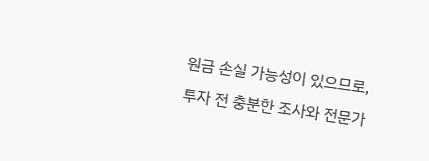원금 손실 가능성이 있으므로, 투자 전 충분한 조사와 전문가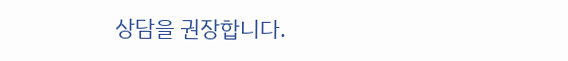상담을 권장합니다.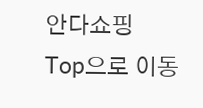안다쇼핑
Top으로 이동